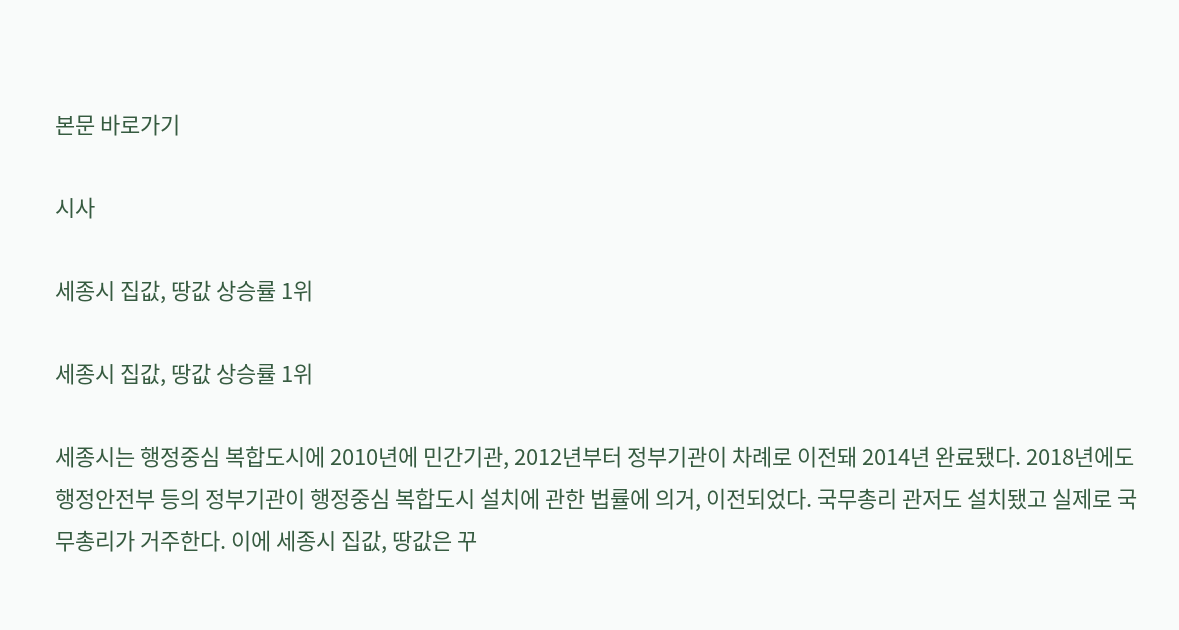본문 바로가기

시사

세종시 집값, 땅값 상승률 1위

세종시 집값, 땅값 상승률 1위

세종시는 행정중심 복합도시에 2010년에 민간기관, 2012년부터 정부기관이 차례로 이전돼 2014년 완료됐다. 2018년에도 행정안전부 등의 정부기관이 행정중심 복합도시 설치에 관한 법률에 의거, 이전되었다. 국무총리 관저도 설치됐고 실제로 국무총리가 거주한다. 이에 세종시 집값, 땅값은 꾸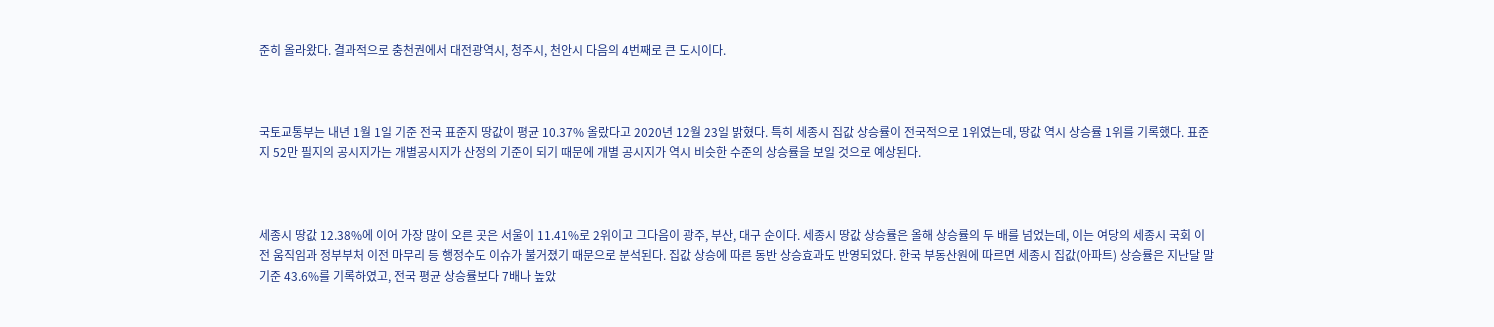준히 올라왔다. 결과적으로 충천권에서 대전광역시, 청주시, 천안시 다음의 4번째로 큰 도시이다.



국토교통부는 내년 1월 1일 기준 전국 표준지 땅값이 평균 10.37% 올랐다고 2020년 12월 23일 밝혔다. 특히 세종시 집값 상승률이 전국적으로 1위였는데, 땅값 역시 상승률 1위를 기록했다. 표준지 52만 필지의 공시지가는 개별공시지가 산정의 기준이 되기 때문에 개별 공시지가 역시 비슷한 수준의 상승률을 보일 것으로 예상된다.



세종시 땅값 12.38%에 이어 가장 많이 오른 곳은 서울이 11.41%로 2위이고 그다음이 광주, 부산, 대구 순이다. 세종시 땅값 상승률은 올해 상승률의 두 배를 넘었는데, 이는 여당의 세종시 국회 이전 움직임과 정부부처 이전 마무리 등 행정수도 이슈가 불거졌기 때문으로 분석된다. 집값 상승에 따른 동반 상승효과도 반영되었다. 한국 부동산원에 따르면 세종시 집값(아파트) 상승률은 지난달 말 기준 43.6%를 기록하였고, 전국 평균 상승률보다 7배나 높았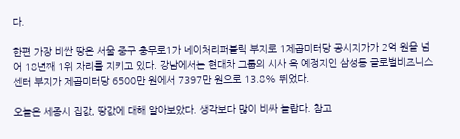다.

한편 가장 비싼 땅은 서울 중구 충무로1가 네이처리퍼블릭 부지로 1제곱미터당 공시지가가 2억 원을 넘어 18년째 1위 자리를 지키고 있다. 강남에서는 현대차 그룹의 시사 옥 예정지인 삼성동 글로벌비즈니스센터 부지가 제곱미터당 6500만 원에서 7397만 원으로 13.8% 뛰었다.

오늘은 세종시 집값, 땅값에 대해 알아보았다. 생각보다 많이 비싸 놀랍다. 참고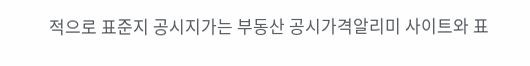적으로 표준지 공시지가는 부동산 공시가격알리미 사이트와 표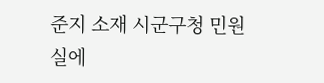준지 소재 시군구청 민원실에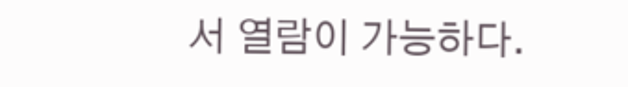서 열람이 가능하다.